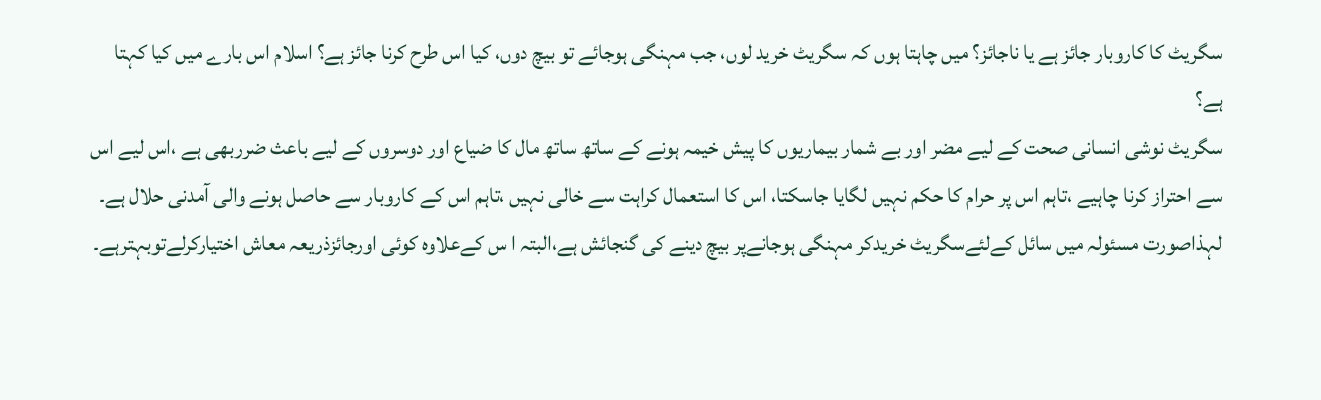سگریٹ کا کاروبار جائز ہے یا ناجائز؟ میں چاہتا ہوں کہ سگریٹ خرید لوں، جب مہنگی ہوجائے تو بیچ دوں، کیا اس طرح کرنا جائز ہے؟ اسلام اس بارے میں کیا کہتا ہے؟
سگریٹ نوشی انسانی صحت کے لیے مضر اور بے شمار بیماریوں کا پیش خیمہ ہونے کے ساتھ ساتھ مال کا ضیاع اور دوسروں کے لیے باعث ضرربھی ہے ،اس لیے اس سے احتراز کرنا چاہیے ،تاہم اس پر حرام کا حکم نہیں لگایا جاسکتا، اس کا استعمال کراہت سے خالی نہیں ،تاہم اس کے کاروبار سے حاصل ہونے والی آمدنی حلال ہے۔
لہذاصورت مسئولہ میں سائل کےلئےسگریٹ خریدکر مہنگی ہوجانےپر بیچ دینے کی گنجائش ہے،البتہ ا س کےعلاوہ کوئی اورجائزذریعہ معاش اختیارکرلےتوبہترہے۔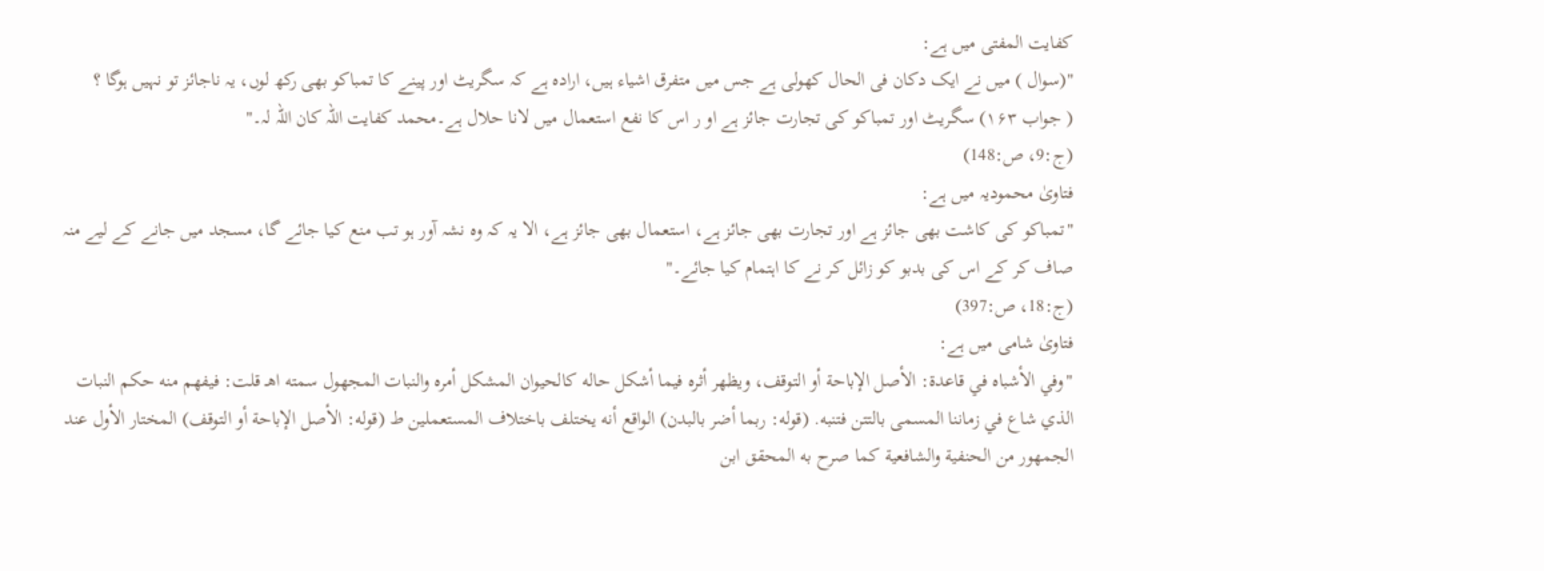کفایت المفتی میں ہے:
"(سوال ) میں نے ایک دکان فی الحال کھولی ہے جس میں متفرق اشیاء ہیں، ارادہ ہے کہ سگریٹ اور پینے کا تمباکو بھی رکھ لوں، یہ ناجائز تو نہیں ہوگا ؟
( جواب ۱۶۳) سگریٹ اور تمباکو کی تجارت جائز ہے او ر اس کا نفع استعمال میں لانا حلال ہے۔محمد کفایت اللہ کان اللہ لہ۔"
(ج:9، ص:148)
فتاویٰ محمودیہ میں ہے:
"تمباکو کی کاشت بھی جائز ہے اور تجارت بھی جائز ہے، استعمال بھی جائز ہے، الا یہ کہ وہ نشہ آور ہو تب منع کیا جائے گا، مسجد میں جانے کے لیے منہ صاف کر کے اس کی بدبو کو زائل کر نے کا اہتمام کیا جائے۔"
(ج:18، ص:397)
فتاویٰ شامی میں ہے:
"وفي الأشباه في قاعدة: الأصل الإباحة أو التوقف، ويظهر أثره فيما أشكل حاله كالحيوان المشكل أمره والنبات المجهول سمته اهـ قلت: فيفهم منه حكم النبات الذي شاع في زماننا المسمى بالتتن فتنبه. (قوله: ربما أضر بالبدن) الواقع أنه يختلف باختلاف المستعملين ط (قوله: الأصل الإباحة أو التوقف) المختار الأول عند الجمهور من الحنفية والشافعية كما صرح به المحقق ابن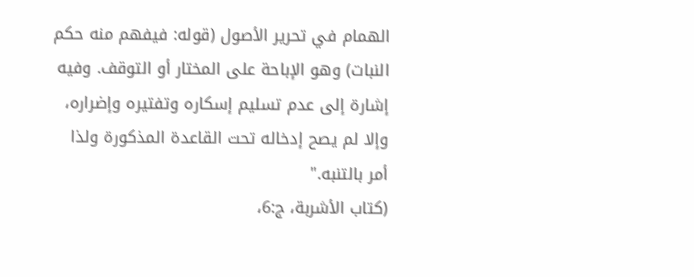الهمام في تحرير الأصول (قوله: فيفهم منه حكم النبات) وهو الإباحة على المختار أو التوقف. وفيه إشارة إلى عدم تسليم إسكاره وتفتيره وإضراره، وإلا لم يصح إدخاله تحت القاعدة المذكورة ولذا أمر بالتنبه."
(كتاب الأشربة، ج:6،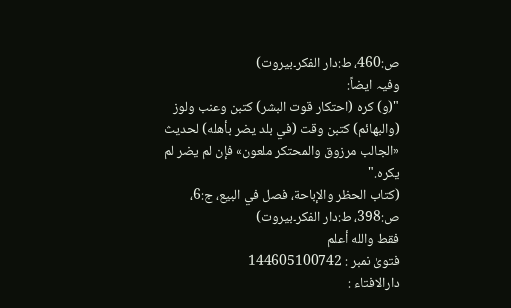ص:460، ط:دار الفكر۔بيروت)
وفیہ ایضاً:
"(و) كره (احتكار قوت البشر) كتبن وعنب ولوز (والبهائم) كتبن وقت (في بلد يضر بأهله) لحديث «الجالب مرزوق والمحتكر ملعون» فإن لم يضر لم يكره."
(كتاب الحظر والإباحة، فصل في البيع، ج:6، ص:398، ط:دار الفكر۔بيروت)
فقط والله أعلم
فتویٰ نمبر : 144605100742
دارالافتاء :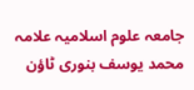جامعہ علوم اسلامیہ علامہ محمد یوسف بنوری ٹاؤن